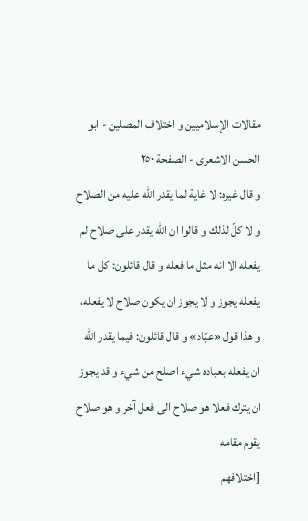مقالات الإسلاميين و اختلاف المصلين - ابو الحسن الاشعری - الصفحة ٢٥٠
و قال غيره: لا غاية لما يقدر اللّه عليه من الصلاح و لا كلّ لذلك و قالوا ان اللّه يقدر على صلاح لم يفعله الا انه مثل ما فعله و قال قائلون: كل ما يفعله يجوز و لا يجوز ان يكون صلاح لا يفعله، و هذا قول «عبّاد» و قال قائلون: فيما يقدر اللّه ان يفعله بعباده شيء اصلح من شيء و قد يجوز ان يترك فعلا هو صلاح الى فعل آخر و هو صلاح يقوم مقامه
[اختلافهم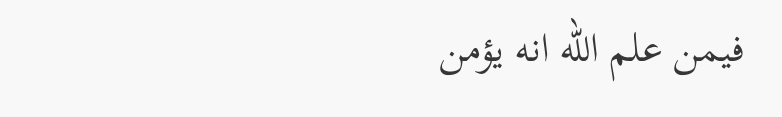فيمن علم اللّه انه يؤمن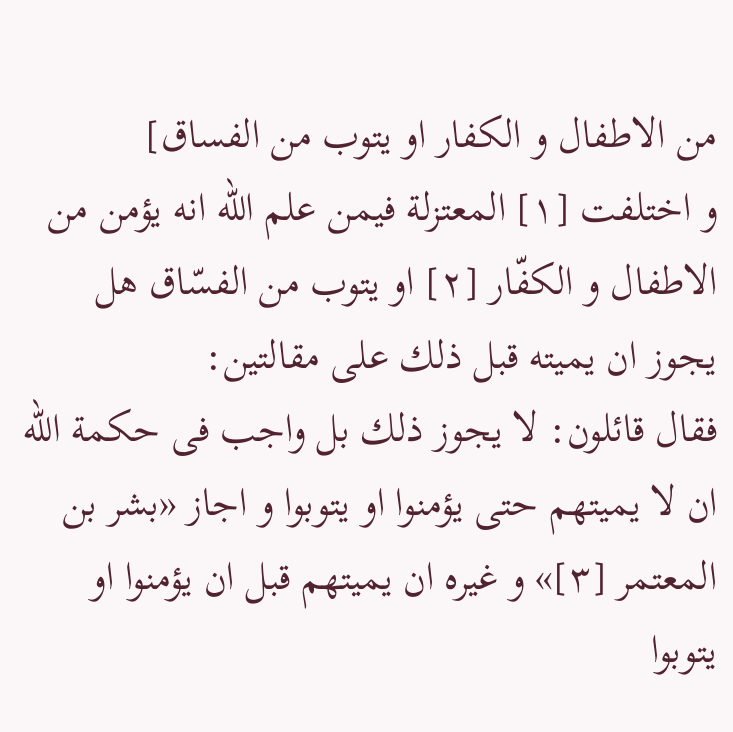من الاطفال و الكفار او يتوب من الفساق]
و اختلفت [١] المعتزلة فيمن علم اللّه انه يؤمن من الاطفال و الكفّار [٢] او يتوب من الفسّاق هل يجوز ان يميته قبل ذلك على مقالتين:
فقال قائلون: لا يجوز ذلك بل واجب فى حكمة اللّه ان لا يميتهم حتى يؤمنوا او يتوبوا و اجاز «بشر بن المعتمر [٣]» و غيره ان يميتهم قبل ان يؤمنوا او يتوبوا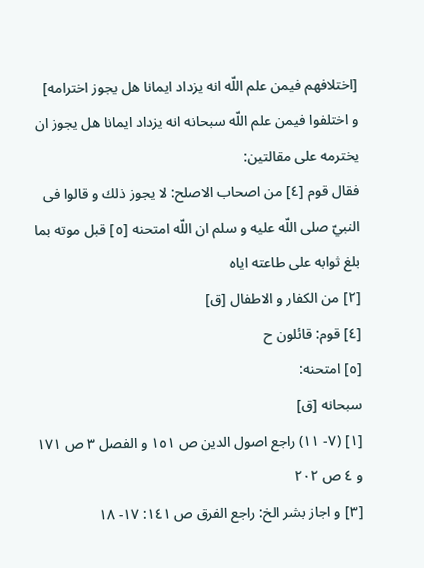[اختلافهم فيمن علم اللّه انه يزداد ايمانا هل يجوز اخترامه]
و اختلفوا فيمن علم اللّه سبحانه انه يزداد ايمانا هل يجوز ان يخترمه على مقالتين:
فقال قوم [٤] من اصحاب الاصلح: لا يجوز ذلك و قالوا فى النبيّ صلى اللّه عليه و سلم ان اللّه امتحنه [٥] قبل موته بما بلغ ثوابه على طاعته اياه
[٢] من الكفار و الاطفال [ق]
[٤] قوم: قائلون ح
[٥] امتحنه:
سبحانه [ق]
[١] (٧- ١١) راجع اصول الدين ص ١٥١ و الفصل ٣ ص ١٧١ و ٤ ص ٢٠٢
[٣] و اجاز بشر الخ: راجع الفرق ص ١٤١: ١٧- ١٨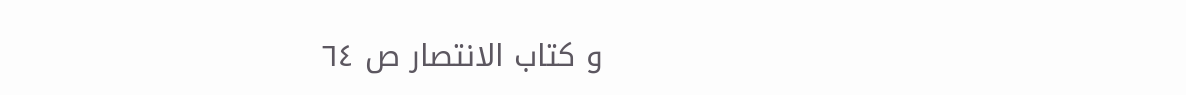و كتاب الانتصار ص ٦٤